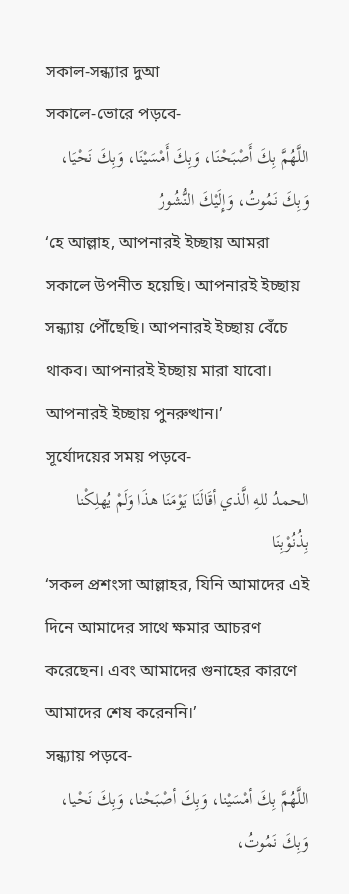সকাল-সন্ধ্যার দুআ
সকালে-ভোরে পড়বে-
اللَّهُمَّ بِكَ أَصْبَحْنَا، وَبِكَ أَمْسَيْنَا، وَبِكَ نَحْيَا، وَبِكَ نَمُوتُ، وَإِلَيْكَ النُّشُورُ
‘হে আল্লাহ, আপনারই ইচ্ছায় আমরা সকালে উপনীত হয়েছি। আপনারই ইচ্ছায় সন্ধ্যায় পৌঁছেছি। আপনারই ইচ্ছায় বেঁচে থাকব। আপনারই ইচ্ছায় মারা যাবো। আপনারই ইচ্ছায় পুনরুত্থান।’
সূর্যোদয়ের সময় পড়বে-
الحمدُ للهِ الَّذي أقَالَنَا يَوْمَنَا هذَا وَلَمْ يُهلِكْنا بِذُنُوْبِنَا
‘সকল প্রশংসা আল্লাহর, যিনি আমাদের এই দিনে আমাদের সাথে ক্ষমার আচরণ করেছেন। এবং আমাদের গুনাহের কারণে আমাদের শেষ করেননি।’
সন্ধ্যায় পড়বে-
اللَّهُمَّ بِكَ أمْسَيْنا، وَبِكَ أصْبَحْنا، وَبِكَ نَحْيا، وَبِكَ نَمُوتُ،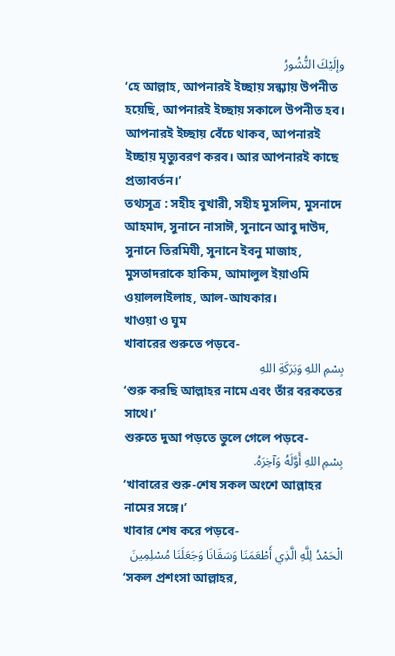وإلَيْكَ النُّشُورُ
‘হে আল্লাহ, আপনারই ইচ্ছায় সন্ধ্যায় উপনীত হয়েছি, আপনারই ইচ্ছায় সকালে উপনীত হব। আপনারই ইচ্ছায় বেঁচে থাকব, আপনারই ইচ্ছায় মৃত্যুবরণ করব। আর আপনারই কাছে প্রত্যাবর্তন।’
তথ্যসূত্র : সহীহ বুখারী, সহীহ মুসলিম, মুসনাদে আহমাদ, সুনানে নাসাঈ, সুনানে আবু দাউদ, সুনানে তিরমিযী, সুনানে ইবনু মাজাহ, মুসতাদরাকে হাকিম, আমালুল ইয়াওমি ওয়াললাইলাহ, আল-আযকার।
খাওয়া ও ঘুম
খাবারের শুরুতে পড়বে-
بِسْمِ اللهِ وَبَرَكَةِ اللهِ
‘শুরু করছি আল্লাহর নামে এবং তাঁর বরকতের সাথে।’
শুরুতে দুআ পড়তে ভুলে গেলে পড়বে-
بِسْمِ اللهِ أَوَّلَهُ وَآخِرَهُ.
‘খাবারের শুরু-শেষ সকল অংশে আল্লাহর নামের সঙ্গে।’
খাবার শেষ করে পড়বে-
الْحَمْدُ لِلَّهِ الَّذِي أَطْعَمَنَا وَسَقَانَا وَجَعَلَنَا مُسْلِمِينَ
‘সকল প্রশংসা আল্লাহর,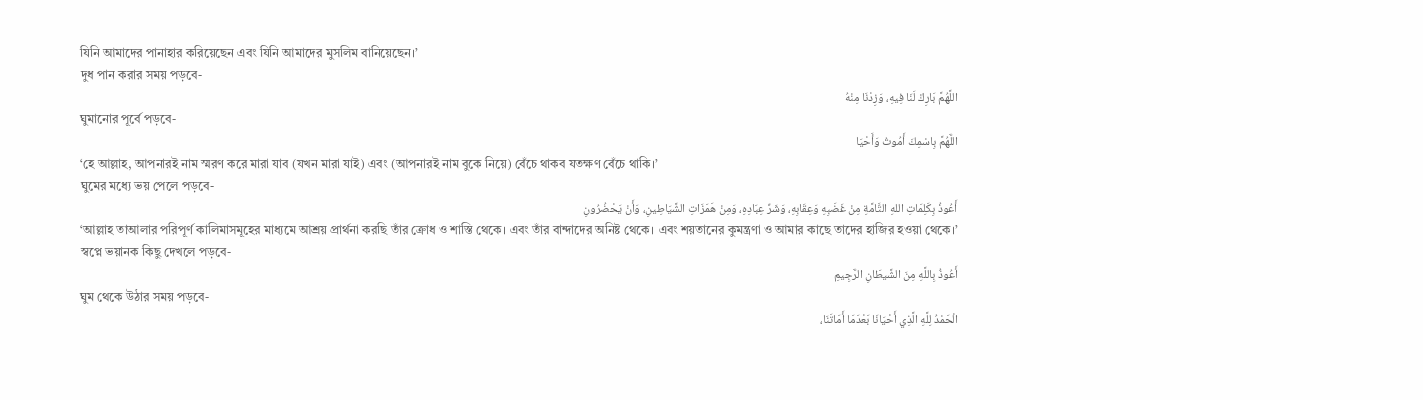যিনি আমাদের পানাহার করিয়েছেন এবং যিনি আমাদের মুসলিম বানিয়েছেন।’
দুধ পান করার সময় পড়বে-
اللَّهُمَّ بَارِكْ لَنَا فِيهِ، وَزِدْنَا مِنْهُ
ঘুমানোর পূর্বে পড়বে-
اللَّهُمَّ بِاسْمِكَ أَمُوتُ وَأَحْيَا
‘হে আল্লাহ, আপনারই নাম স্মরণ করে মারা যাব (যখন মারা যাই) এবং (আপনারই নাম বুকে নিয়ে) বেঁচে থাকব যতক্ষণ বেঁচে থাকি।’
ঘুমের মধ্যে ভয় পেলে পড়বে-
أَعُوذُ بِكَلِمَاتِ اللهِ التَّامَّةِ مِنْ غَضَبِهِ وَعِقَابِهِ، وَشَرِّ عِبَادِهِ، وَمِنْ هَمَزَاتِ الشَّيَاطِينِ، وَأَنْ يَحْضُرُونِ
‘আল্লাহ তাআলার পরিপূর্ণ কালিমাসমূহের মাধ্যমে আশ্রয় প্রার্থনা করছি তাঁর ক্রোধ ও শাস্তি থেকে। এবং তাঁর বান্দাদের অনিষ্ট থেকে। এবং শয়তানের কুমন্ত্রণা ও আমার কাছে তাদের হাজির হওয়া থেকে।’
স্বপ্নে ভয়ানক কিছু দেখলে পড়বে-
أَعُوذُ بِاللَّهِ مِنَ الشَّيطَانِ الرَّجِيمِ
ঘুম থেকে উঠার সময় পড়বে-
الْحَمْدُ لِلَّهِ الَّذِي أَحْيَانَا بَعْدَمَا أَمَاتَنَا،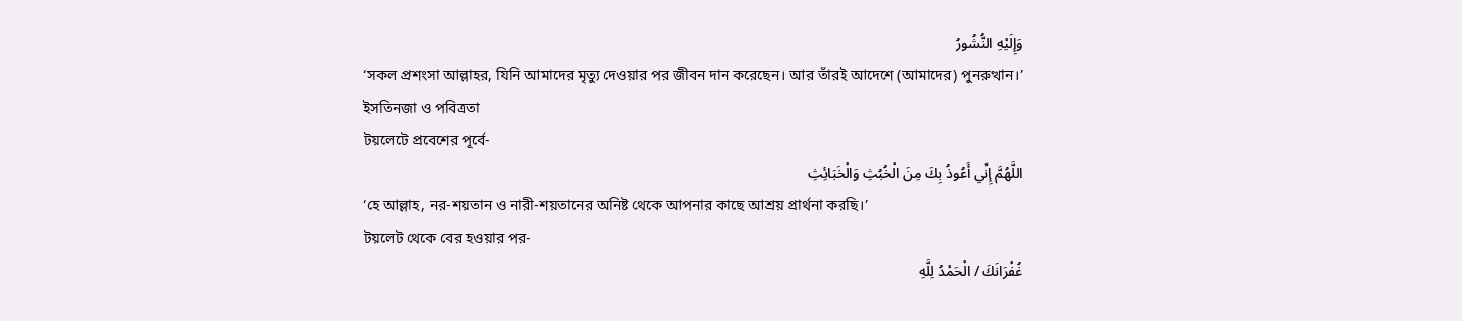وَإِلَيْهِ النُّشُورُ
‘সকল প্রশংসা আল্লাহর, যিনি আমাদের মৃত্যু দেওয়ার পর জীবন দান করেছেন। আর তাঁরই আদেশে (আমাদের) পুনরুত্থান।’
ইসতিনজা ও পবিত্রতা
টয়লেটে প্রবেশের পূর্বে-
اللَّهُمَّ إِنِّي أَعُوذُ بِكَ مِنَ الْخُبُثِ وَالْخَبَائِثِ
‘হে আল্লাহ, নর-শয়তান ও নারী-শয়তানের অনিষ্ট থেকে আপনার কাছে আশ্রয় প্রার্থনা করছি।’
টয়লেট থেকে বের হওয়ার পর-
غُفْرَانَكَ / الْحَمْدُ لِلَّهِ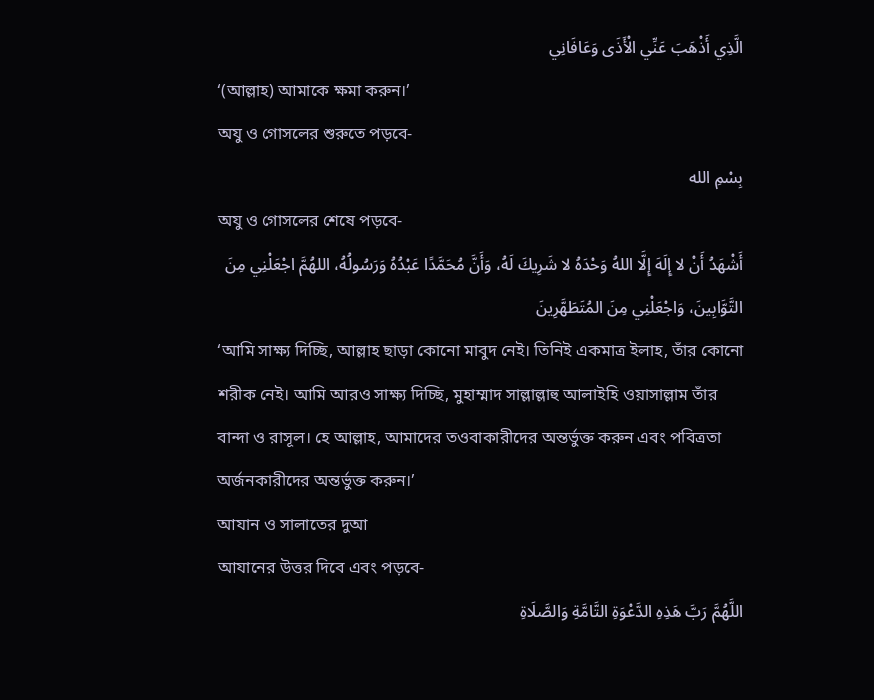الَّذِي أَذْهَبَ عَنِّي الْأَذَى وَعَافَانِي
‘(আল্লাহ) আমাকে ক্ষমা করুন।’
অযু ও গোসলের শুরুতে পড়বে-
بِسْمِ الله
অযু ও গোসলের শেষে পড়বে-
أَشْهَدُ أَنْ لا إِلَهَ إِلَّا اللهُ وَحْدَهُ لا شَرِيكَ لَهُ، وَأَنَّ مُحَمَّدًا عَبْدُهُ وَرَسُولُهُ، اللهُمَّ اجْعَلْنِي مِنَ التَّوَّابِينَ، وَاجْعَلْنِي مِنَ المُتَطَهَّرِينَ
‘আমি সাক্ষ্য দিচ্ছি, আল্লাহ ছাড়া কোনো মাবুদ নেই। তিনিই একমাত্র ইলাহ, তাঁর কোনো শরীক নেই। আমি আরও সাক্ষ্য দিচ্ছি, মুহাম্মাদ সাল্লাল্লাহু আলাইহি ওয়াসাল্লাম তাঁর বান্দা ও রাসূল। হে আল্লাহ, আমাদের তওবাকারীদের অন্তর্ভুক্ত করুন এবং পবিত্রতা অর্জনকারীদের অন্তর্ভুক্ত করুন।’
আযান ও সালাতের দুআ
আযানের উত্তর দিবে এবং পড়বে-
اللَّهُمَّ رَبَّ هَذِهِ الدَّعْوَةِ التَّامَّةِ وَالصَّلَاةِ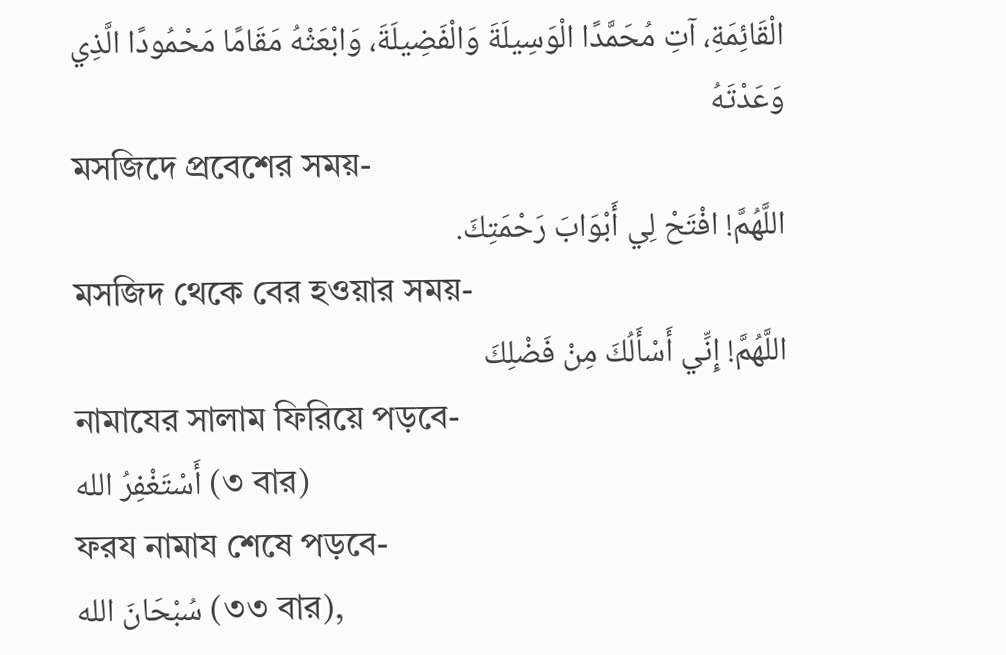الْقَائِمَةِ، آتِ مُحَمَّدًا الْوَسِيلَةَ وَالْفَضِيلَةَ، وَابْعَثْهُ مَقَامًا مَحْمُودًا الَّذِي وَعَدْتَهُ
মসজিদে প্রবেশের সময়-
اللَّهُمَّ! افْتَحْ لِي أَبْوَابَ رَحْمَتِكَ.
মসজিদ থেকে বের হওয়ার সময়-
اللَّهُمَّ! إِنِّي أَسْأَلُكَ مِنْ فَضْلِكَ
নামাযের সালাম ফিরিয়ে পড়বে-
أَسْتَغْفِرُ الله (৩ বার)
ফরয নামায শেষে পড়বে-
سُبْحَانَ الله (৩৩ বার),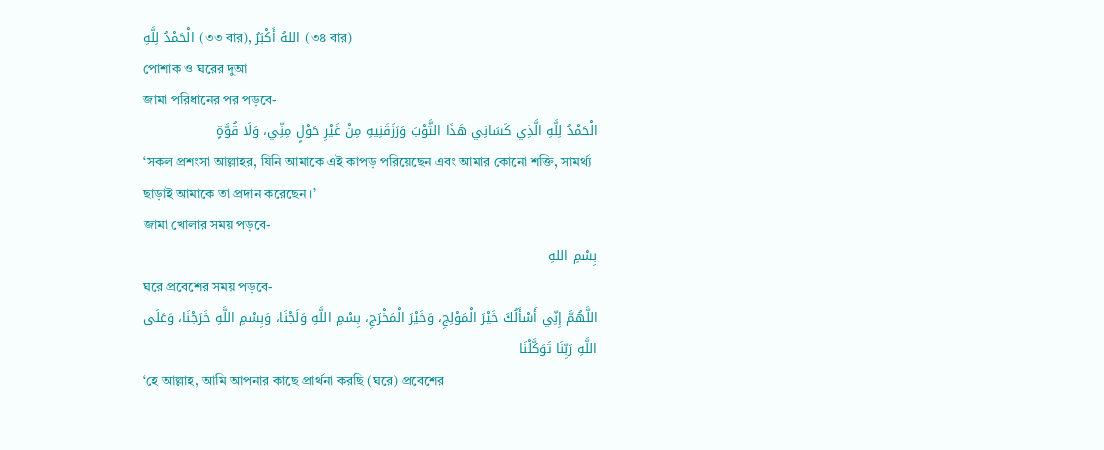الْحَمْدُ لِلَّهِ (৩৩ বার), اللهُ أَكْبَرُ (৩৪ বার)
পোশাক ও ঘরের দুআ
জামা পরিধানের পর পড়বে-
الْحَمْدُ لِلَّهِ الَّذِي كَسَانِي هَذَا الثَّوْبَ وَرَزَقَنِيهِ مِنْ غَيْرِ حَوْلٍ مِنِّي، وَلَا قُوَّةٍ
‘সকল প্রশংসা আল্লাহর, যিনি আমাকে এই কাপড় পরিয়েছেন এবং আমার কোনো শক্তি, সামর্থ্য ছাড়াই আমাকে তা প্রদান করেছেন।’
জামা খোলার সময় পড়বে-
بِسْمِ اللهِ
ঘরে প্রবেশের সময় পড়বে-
اللَّهُمَّ إِنِّي أَسْأَلُكَ خَيْرَ الْمَوْلِجِ، وَخَيْرَ الْمَخْرَجِ، بِسْمِ اللَّهِ وَلَجْنَا، وَبِسْمِ اللَّهِ خَرَجْنَا، وَعَلَى اللَّهِ رَبِّنَا تَوَكَّلْنَا
‘হে আল্লাহ, আমি আপনার কাছে প্রার্থনা করছি (ঘরে) প্রবেশের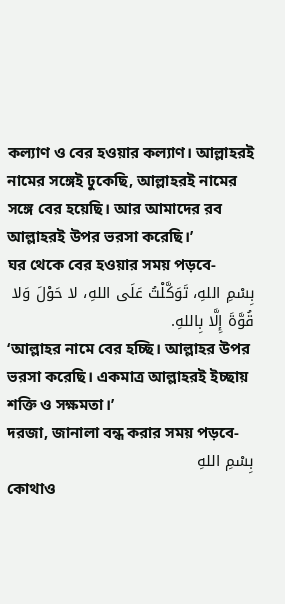কল্যাণ ও বের হওয়ার কল্যাণ। আল্লাহরই নামের সঙ্গেই ঢুকেছি, আল্লাহরই নামের সঙ্গে বের হয়েছি। আর আমাদের রব আল্লাহরই উপর ভরসা করেছি।’
ঘর থেকে বের হওয়ার সময় পড়বে-
بِسْمِ اللهِ، تَوَكَّلْتُ عَلَى اللهِ، لا حَوْلَ وَلا قُوَّةَ إِلَّا بِاللهِ.
‘আল্লাহর নামে বের হচ্ছি। আল্লাহর উপর ভরসা করেছি। একমাত্র আল্লাহরই ইচ্ছায় শক্তি ও সক্ষমতা।’
দরজা, জানালা বন্ধ করার সময় পড়বে-
بِسْمِ اللهِ
কোথাও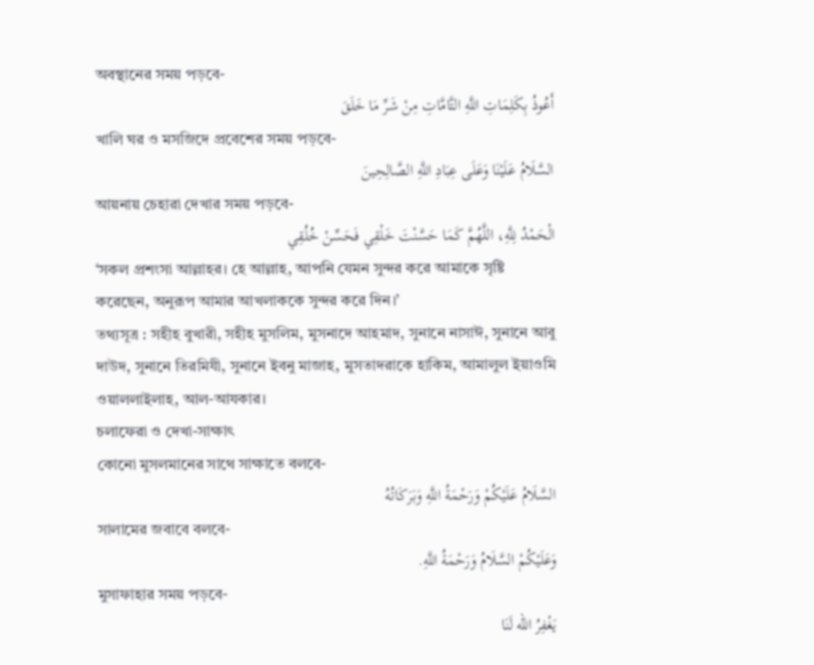অবস্থানের সময় পড়বে-
أَعُوذُ بِكَلِمَاتِ اللَّهِ التَّامَّاتِ مِنْ شَرِّ مَا خَلَقَ
খালি ঘর ও মসজিদে প্রবেশের সময় পড়বে-
السَّلَامُ عَلَيْنَا وَعَلَى عِبَادِ اللَّهِ الصَّالِحِينَ
আয়নায় চেহারা দেখার সময় পড়বে-
الْحَمْدُ لِلَّهِ، اللَّهُمَّ كَمَا حَسَّنْتَ خَلْقِي فَحَسِّنْ خُلُقِي
‘সকল প্রশংসা আল্লাহর। হে আল্লাহ, আপনি যেমন সুন্দর করে আমাকে সৃষ্টি করেছেন, অনুরূপ আমার আখলাককে সুন্দর করে দিন।’
তথ্যসূত্র : সহীহ বুখারী, সহীহ মুসলিম, মুসনাদে আহমাদ, সুনানে নাসাঈ, সুনানে আবু দাউদ, সুনানে তিরমিযী, সুনানে ইবনু মাজাহ, মুসতাদরাকে হাকিম, আমালুল ইয়াওমি ওয়াললাইলাহ, আল-আযকার।
চলাফেরা ও দেখা-সাক্ষাৎ
কোনো মুসলমানের সাথে সাক্ষাতে বলবে-
السَّلَامُ عَلَيْكُمْ وَرَحْمَةُ اللَّهِ وَبَرَكَاتُهُ
সালামের জবাবে বলবে-
وَعَلَيْكُمْ السَّلَامُ وَرَحْمَةُ اللَّهِ.
মুসাফাহার সময় পড়বে-
يَغْفِرُ الله لَنَا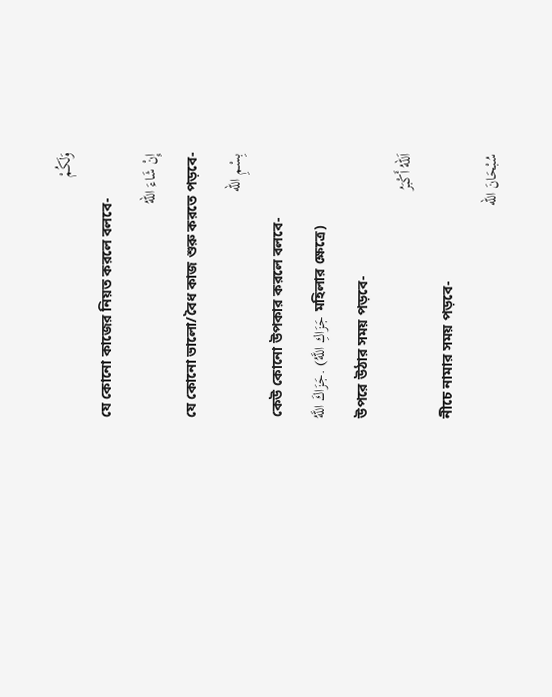وَلَكُمْ
যে কোনো কাজের নিয়ত করলে বলবে-
إِنْ شَاءَ اللهُ
যে কোনো ভালো/বৈধ কাজ শুরু করতে পড়বে-
بِسْمِ الله
কেউ কোনো উপকার করলে বলবে-
جَزَاكَ اللَّهُ. (جَزَاكِ اللَّهُ মহিলার ক্ষেত্রে)
উপরে উঠার সময় পড়বে-
اَللهُ أَكْبَرُ
নীচে নামার সময় পড়বে-
سُبْحَانَ الله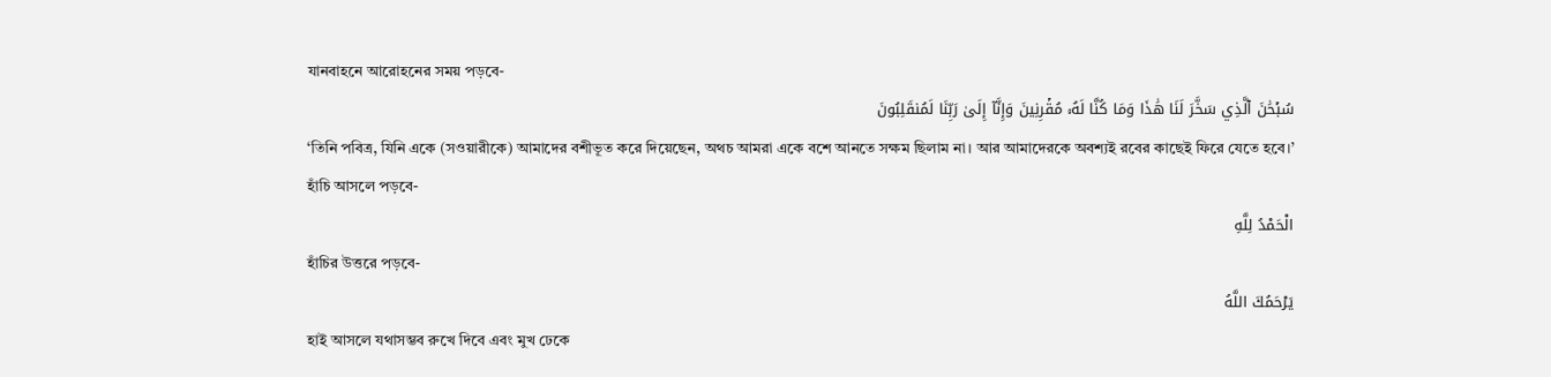যানবাহনে আরোহনের সময় পড়বে-
سُبۡحَٰنَ ٱلَّذِي سَخَّرَ لَنَا هَٰذَا وَمَا كُنَّا لَهُۥ مُقۡرِنِينَ وَإِنَّآ إِلَىٰ رَبِّنَا لَمُنقَلِبُونَ
‘তিনি পবিত্র, যিনি একে (সওয়ারীকে) আমাদের বশীভূত করে দিয়েছেন, অথচ আমরা একে বশে আনতে সক্ষম ছিলাম না। আর আমাদেরকে অবশ্যই রবের কাছেই ফিরে যেতে হবে।’
হাঁচি আসলে পড়বে-
الْحَمْدُ لِلَّهِ
হাঁচির উত্তরে পড়বে-
يَرْحَمُكَ اللَّهُ
হাই আসলে যথাসম্ভব রুখে দিবে এবং মুখ ঢেকে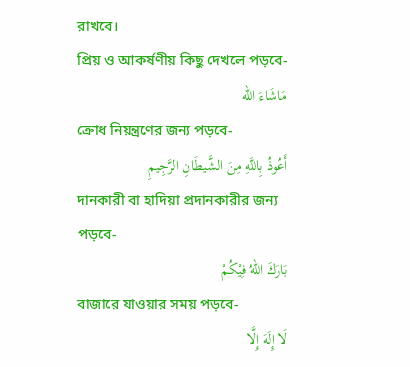রাখবে।
প্রিয় ও আকর্ষণীয় কিছু দেখলে পড়বে-
مَاشَاءَ الله
ক্রোধ নিয়ন্ত্রণের জন্য পড়বে-
أَعُوذُ بِاللَّهِ مِنَ الشَّيطَانِ الرَّجِيمِ
দানকারী বা হাদিয়া প্রদানকারীর জন্য পড়বে-
بَارَكَ اللهُ فِيْكُمْ
বাজারে যাওয়ার সময় পড়বে-
لَا إِلَهَ إِلَّا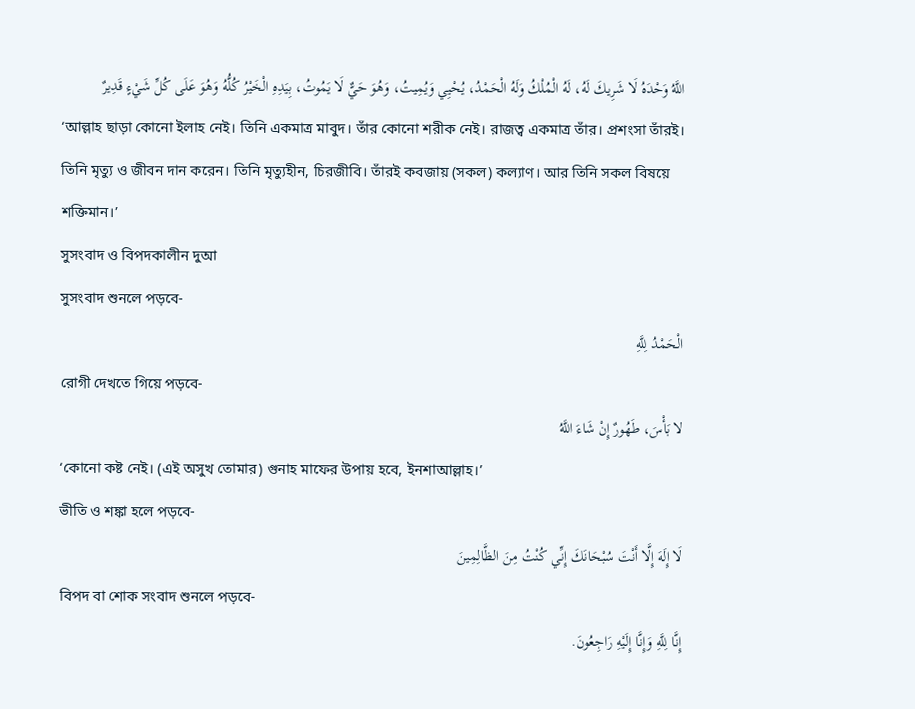اللَّهُ وَحْدَهُ لَا شَرِيكَ لَهُ، لَهُ الْمُلْكُ وَلَهُ الْحَمْدُ، يُحْيِي وَيُمِيتُ، وَهُوَ حَيٌّ لَا يَمُوتُ، بِيَدِهِ الْخَيْرُ كُلُّهُ وَهُوَ عَلَى كُلِّ شَيْءٍ قَدِيرٌ
‘আল্লাহ ছাড়া কোনো ইলাহ নেই। তিনি একমাত্র মাবুদ। তাঁর কোনো শরীক নেই। রাজত্ব একমাত্র তাঁর। প্রশংসা তাঁরই। তিনি মৃত্যু ও জীবন দান করেন। তিনি মৃত্যুহীন, চিরজীবি। তাঁরই কবজায় (সকল) কল্যাণ। আর তিনি সকল বিষয়ে শক্তিমান।’
সুসংবাদ ও বিপদকালীন দুআ
সুসংবাদ শুনলে পড়বে-
الْحَمْدُ لِلَّهِ
রোগী দেখতে গিয়ে পড়বে-
لا بَأْسَ، طَهُورٌ إِنْ شَاءَ اللَّهُ
‘কোনো কষ্ট নেই। (এই অসুখ তোমার) গুনাহ মাফের উপায় হবে, ইনশাআল্লাহ।’
ভীতি ও শঙ্কা হলে পড়বে-
لَا إِلَهَ إِلَّا أَنْتَ سُبْحَانَكَ إِنِّي كُنْتُ مِنَ الظَّالِمِينَ
বিপদ বা শোক সংবাদ শুনলে পড়বে-
إِنَّا لِلَّهِ وَإِنَّا إِلَيْهِ رَاجِعُونَ.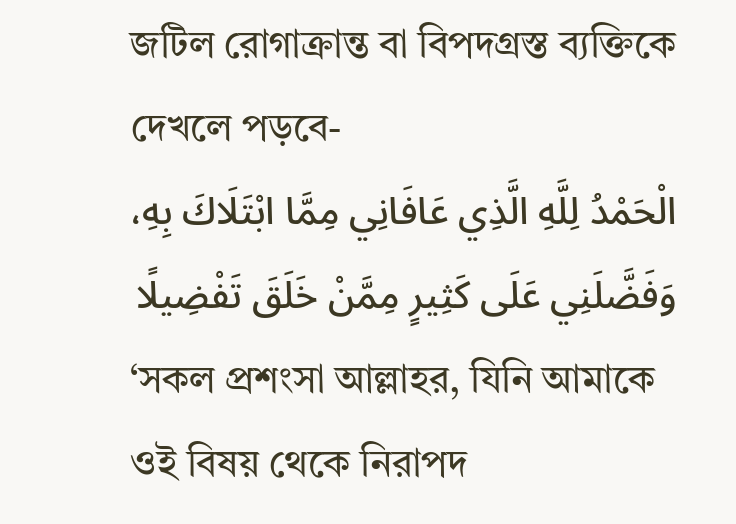জটিল রোগাক্রান্ত বা বিপদগ্রস্ত ব্যক্তিকে দেখলে পড়বে-
الْحَمْدُ لِلَّهِ الَّذِي عَافَانِي مِمَّا ابْتَلَاكَ بِهِ، وَفَضَّلَنِي عَلَى كَثِيرٍ مِمَّنْ خَلَقَ تَفْضِيلًا
‘সকল প্রশংসা আল্লাহর, যিনি আমাকে ওই বিষয় থেকে নিরাপদ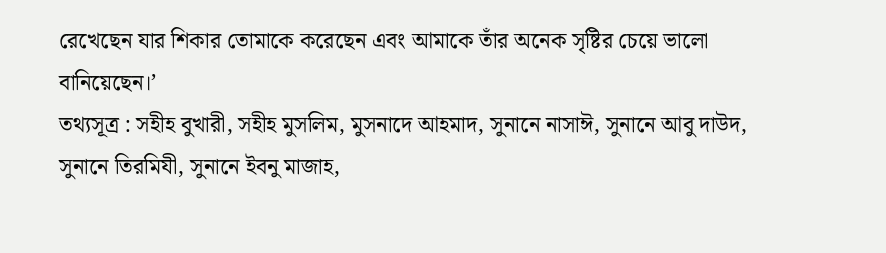রেখেছেন যার শিকার তোমাকে করেছেন এবং আমাকে তাঁর অনেক সৃষ্টির চেয়ে ভালো বানিয়েছেন।’
তথ্যসূত্র : সহীহ বুখারী, সহীহ মুসলিম, মুসনাদে আহমাদ, সুনানে নাসাঈ, সুনানে আবু দাউদ, সুনানে তিরমিযী, সুনানে ইবনু মাজাহ,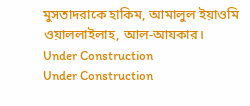মুসতাদরাকে হাকিম, আমালুল ইয়াওমি ওয়াললাইলাহ, আল-আযকার।
Under Construction
Under Construction